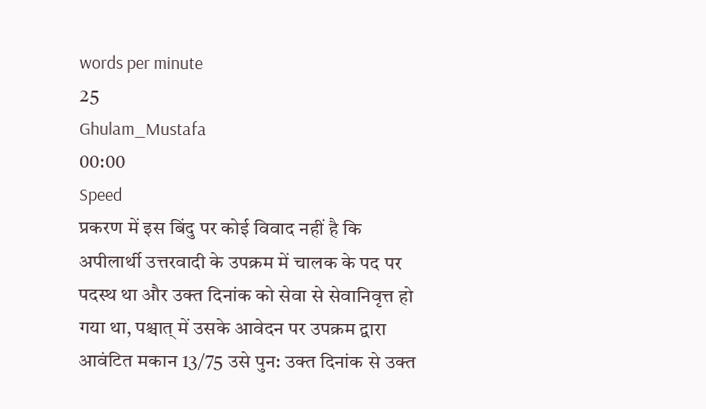words per minute
25
Ghulam_Mustafa
00:00
Speed
प्रकरण में इस बिंदु पर कोई विवाद नहीं है कि अपीलार्थी उत्तरवादी के उपक्रम में चालक के पद पर पदस्थ था और उक्त दिनांक को सेवा से सेवानिवृत्त हो गया था, पश्चात् में उसके आवेदन पर उपक्रम द्वारा आवंटित मकान 13/75 उसे पुन: उक्त दिनांक से उक्त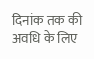दिनांक तक की अवधि के लिए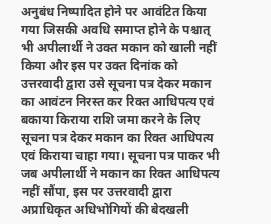अनुबंध निष्पादित होने पर आवंटित किया गया जिसकी अवधि समाप्त होने के पश्चात् भी अपीलार्थी ने उक्त मकान को खाली नहीं किया और इस पर उक्त दिनांक को उत्तरवादी द्वारा उसे सूचना पत्र देकर मकान का आवंटन निरस्त कर रिक्त आधिपत्य एवं बकाया किराया राशि जमा करने के लिए सूचना पत्र देकर मकान का रिक्त आधिपत्य एवं किराया चाहा गया। सूचना पत्र पाकर भी जब अपीलार्थी ने मकान का रिक्त आधिपत्य नहीं सौंपा, इस पर उत्तरवादी द्वारा अप्राधिकृत अधिभोगियों की बेदखली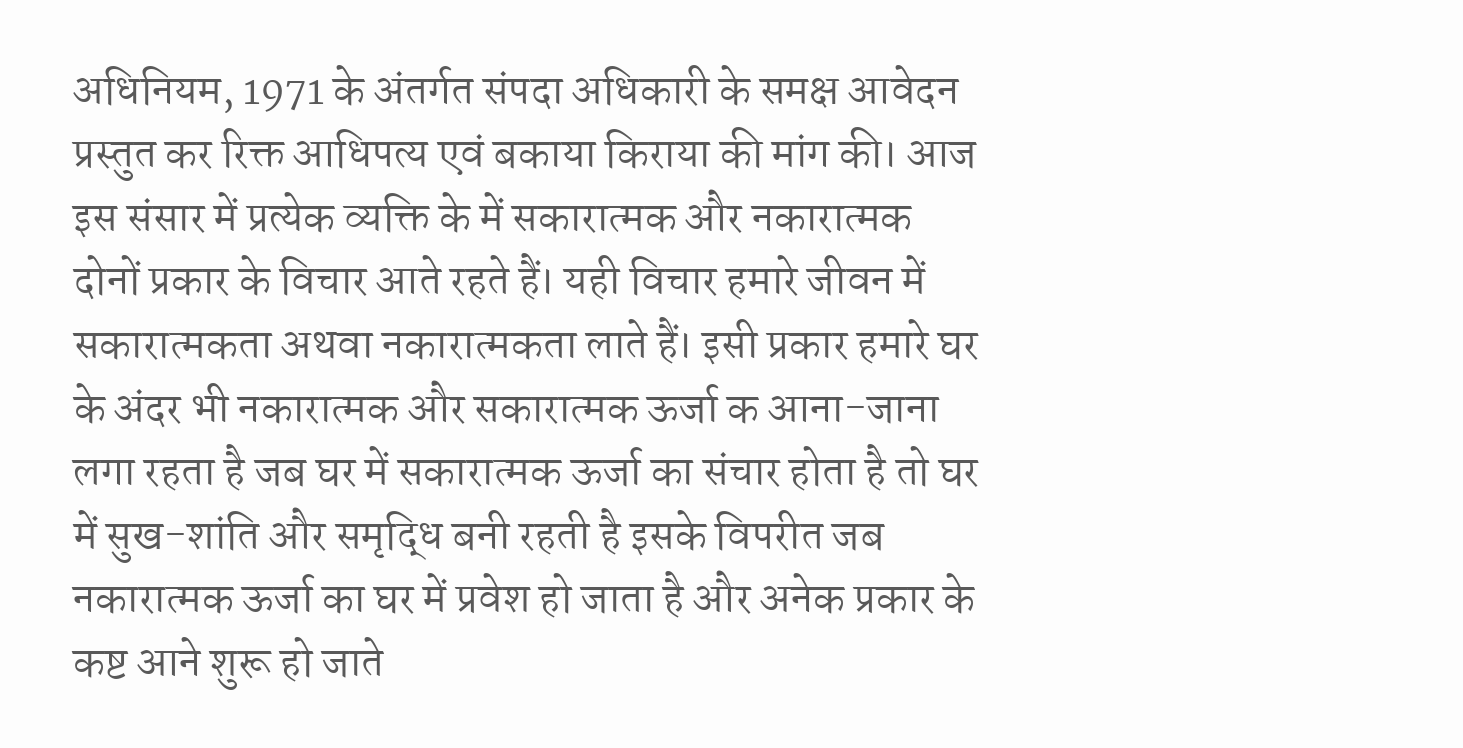अधिनियम, 1971 के अंतर्गत संपदा अधिकारी के समक्ष आवेदन प्रस्तुत कर रिक्त आधिपत्य एवं बकाया किराया की मांग की। आज इस संसार में प्रत्येक व्यक्ति के में सकारात्मक और नकारात्मक दोनों प्रकार के विचार आते रहते हैं। यही विचार हमारे जीवन में सकारात्मकता अथवा नकारात्मकता लाते हैं। इसी प्रकार हमारे घर के अंदर भी नकारात्मक और सकारात्मक ऊर्जा क आना-जाना लगा रहता है जब घर में सकारात्मक ऊर्जा का संचार होता है तो घर में सुख-शांति और समृद्धि बनी रहती है इसके विपरीत जब नकारात्मक ऊर्जा का घर में प्रवेश हो जाता है और अनेक प्रकार के कष्ट आने शुरू हो जाते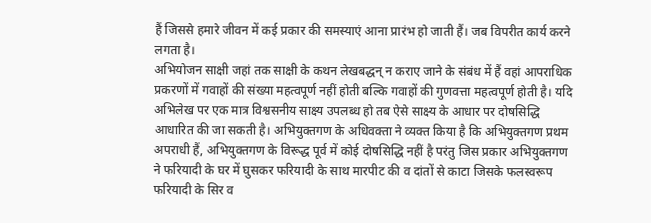हैं जिससे हमारे जीवन में कई प्रकार की समस्याएं आना प्रारंभ हो जाती हैं। जब विपरीत कार्य करने लगता है।
अभियोजन साक्षी जहां तक साक्षी के कथन लेखबद्धन् न कराए जाने के संबंध में हैं वहां आपराधिक प्रकरणों में गवाहों की संख्या महत्वपूर्ण नहीं होती बल्कि गवाहों की गुणवत्ता महत्वपूर्ण होती है। यदि अभिलेख पर एक मात्र विश्वसनीय साक्ष्य उपलब्ध हो तब ऐसे साक्ष्य के आधार पर दोषसिद्धि आधारित की जा सकती है। अभियुक्तगण के अधिवक्ता ने व्यक्त किया है कि अभियुक्तगण प्रथम अपराधी हैं, अभियुक्तगण के विरूद्ध पूर्व में कोई दोषसिद्धि नहीं है परंतु जिस प्रकार अभियुक्तगण ने फरियादी के घर में घुसकर फरियादी के साथ मारपीट की व दांतों से काटा जिसके फलस्वरूप फरियादी के सिर व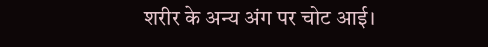शरीर के अन्य अंग पर चोट आई।